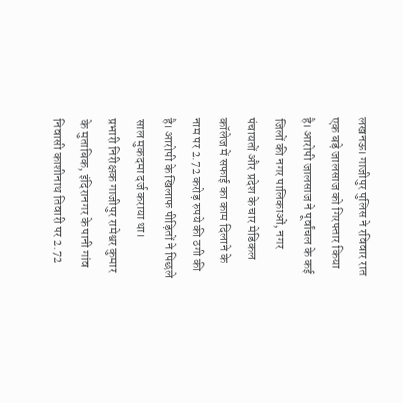लखनऊ। गाजीपुर पुलिस ने रविवार रात एक बड़े जालसाज को गिरफ्तार किया है। आरोपी जालसाज ने पूर्वांचल के कई जिलों की नगर पालिकाओं, नगर पंचायतों और प्रदेश के चार मेडिकल कॉलेज में सफाई का काम दिलाने के नाम पर 2.72 करोड़ रुपये की ठगी की है। आरोपी के खिलाफ पीड़ितों ने पिछले साल मुकदमा दर्ज कराया था।
प्रभारी निरीक्षक गाजीपुर रामेश्वर कुमार के मुताबिक, इंदिरानगर के पानी गांव निवासी काशीनाथ तिवारी पर 2.72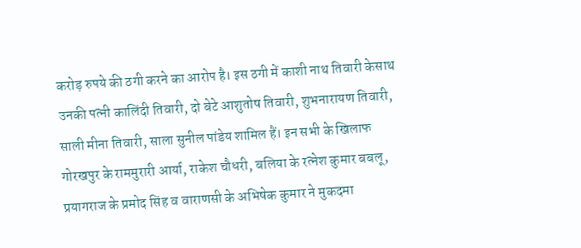करोड़ रुपये की ठगी करने का आरोप है। इस ठगी में काशी नाथ तिवारी केसाथ उनकी पत्नी कालिंदी तिवारी, दो बेटे आशुतोष तिवारी, शुभनारायण तिवारी, साली मीना तिवारी, साला सुनील पांडेय शामिल हैं। इन सभी के खिलाफ गोरखपुर के राममुरारी आर्या, राकेश चौधरी, बलिया के रत्नेश कुमार बबलू, प्रयागराज के प्रमोद सिंह व वाराणसी के अभिषेक कुमार ने मुकदमा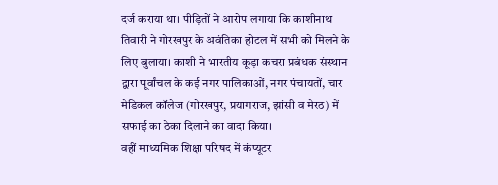दर्ज कराया था। पीड़ितों ने आरोप लगाया कि काशीनाथ तिवारी ने गोरखपुर के अवंतिका होटल में सभी को मिलने के लिए बुलाया। काशी ने भारतीय कूड़ा कचरा प्रबंधक संस्थान द्वारा पूर्वांचल के कई नगर पालिकाओं, नगर पंचायतों, चार मेडिकल कॉलेज (गोरखपुर, प्रयागराज, झांसी व मेरठ) में सफाई का ठेका दिलाने का वादा किया।
वहीं माध्यमिक शिक्षा परिषद में कंप्यूटर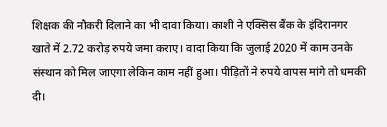शिक्षक की नौकरी दिलाने का भी दावा किया। काशी ने एक्सिस बैंक के इंदिरानगर खाते में 2.72 करोड़ रुपये जमा कराए। वादा किया कि जुलाई 2020 में काम उनके संस्थान को मिल जाएगा लेकिन काम नहीं हुआ। पीड़ितों ने रुपये वापस मांगे तो धमकी दी।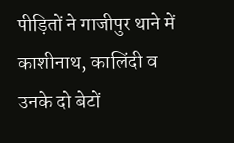पीड़ितों ने गाजीपुर थाने में काशीनाथ, कालिंदी व उनके दो बेटों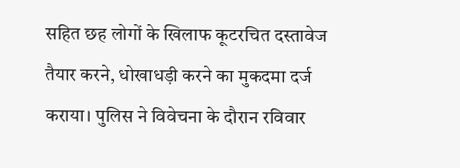सहित छह लोगों के खिलाफ कूटरचित दस्तावेज तैयार करने, धोखाधड़ी करने का मुकदमा दर्ज कराया। पुलिस ने विवेचना के दौरान रविवार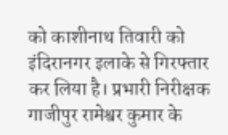को काशीनाथ तिवारी को इंदिरानगर इलाके से गिरफ्तार कर लिया है। प्रभारी निरीक्षक गाजीपुर रामेश्वर कुमार के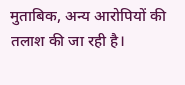मुताबिक, अन्य आरोपियों की तलाश की जा रही है।